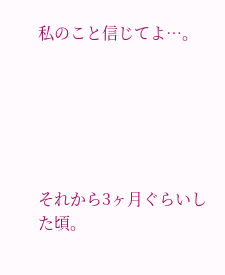私のこと信じてよ…。






それから3ヶ月ぐらいした頃。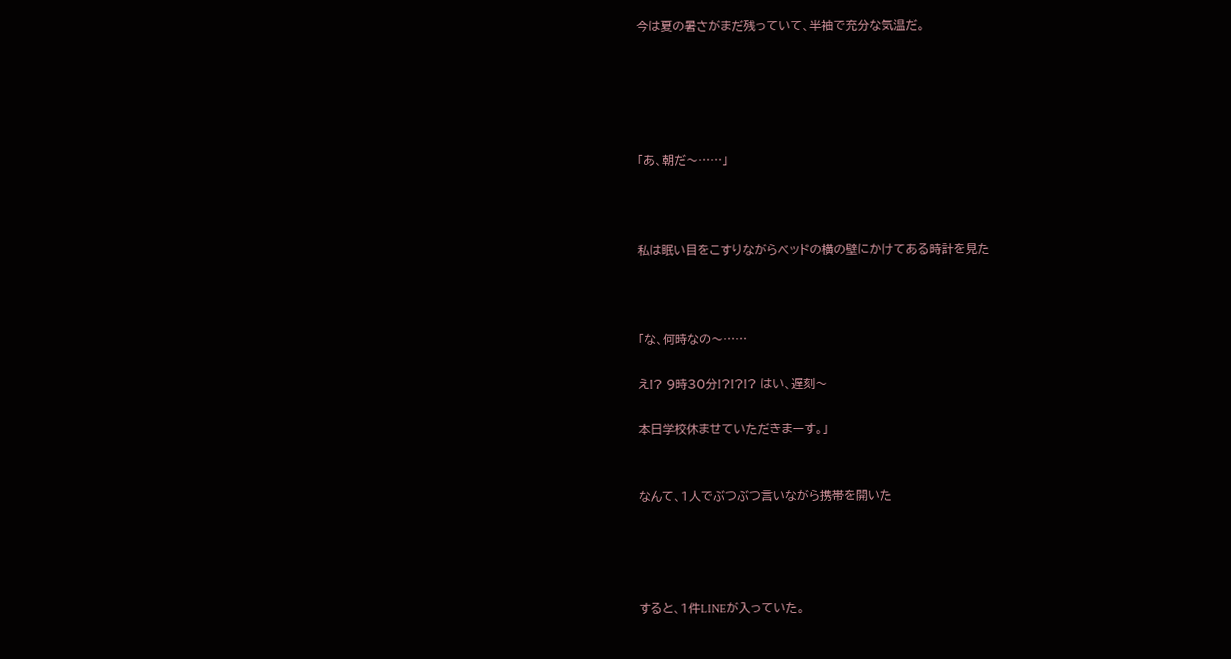今は夏の暑さがまだ残っていて、半袖で充分な気温だ。





「あ、朝だ〜……」



私は眠い目をこすりながらベッドの横の壁にかけてある時計を見た



「な、何時なの〜……

え!? 9時30分!?!?!? はい、遅刻〜

本日学校休ませていただきまーす。」


なんて、1人でぶつぶつ言いながら携帯を開いた




すると、1件LINEが入っていた。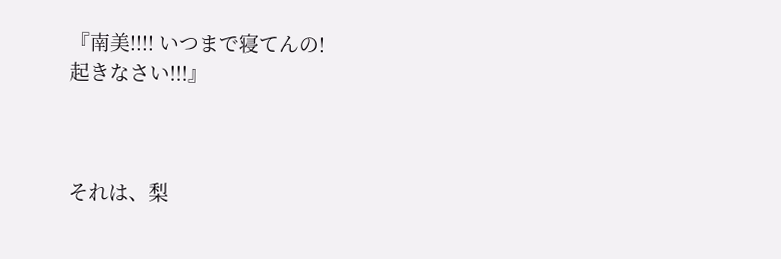『南美!!!! いつまで寝てんの!
起きなさい!!!』



それは、梨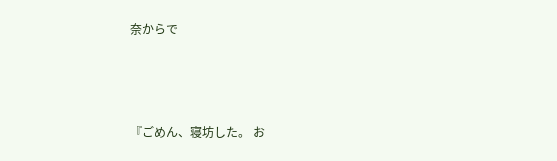奈からで



『ごめん、寝坊した。 お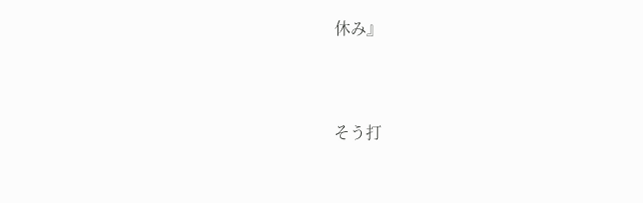休み』



そう打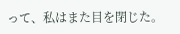って、私はまた目を閉じた。